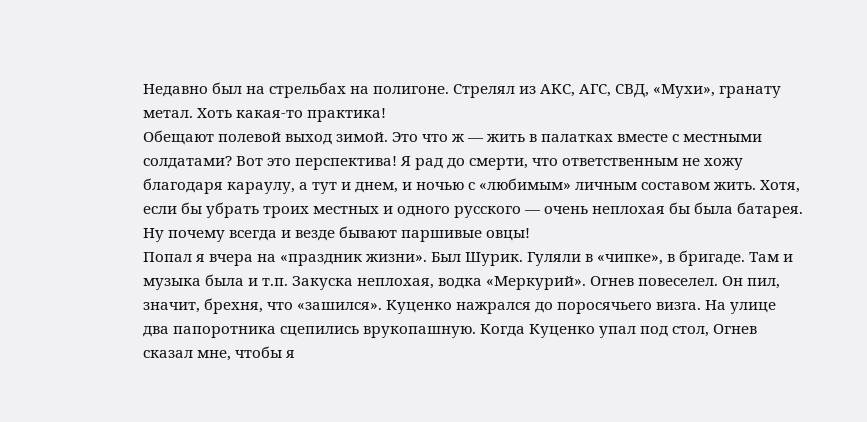Недавно был на стрельбах на полигоне. Стрелял из АКС, АГС, СВД, «Мухи», гранату метал. Хоть какая-то практика!
Обещают полевой выход зимой. Это что ж — жить в палатках вместе с местными солдатами? Вот это перспектива! Я рад до смерти, что ответственным не хожу благодаря караулу, а тут и днем, и ночью с «любимым» личным составом жить. Хотя, если бы убрать троих местных и одного русского — очень неплохая бы была батарея. Ну почему всегда и везде бывают паршивые овцы!
Попал я вчера на «праздник жизни». Был Шурик. Гуляли в «чипке», в бригаде. Там и музыка была и т.п. Закуска неплохая, водка «Меркурий». Огнев повеселел. Он пил, значит, брехня, что «зашился». Куценко нажрался до поросячьего визга. На улице два папоротника сцепились врукопашную. Когда Куценко упал под стол, Огнев сказал мне, чтобы я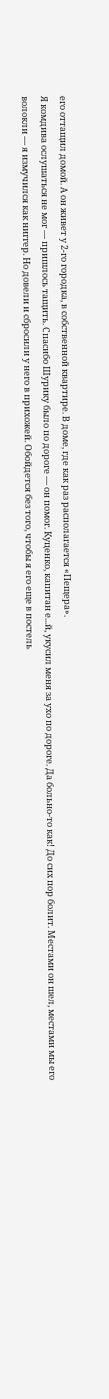его оттащил домой. А он живет у 2-го городка, в собственной квартире. В доме, где как раз располагается «Пещера».
Я комдива ослушаться не мог — пришлось тащить. Спасибо Шурику было по дороге — он помог. Куценко, капитан е...й, укусил меня за ухо по дороге. Да больно-то как! До сих пор болит. Местами он шел, местами мы его волокли — я измучился как ниггер. Но довели и сбросили у него в прихожей. Обойдется без того, чтобы я его еще в постель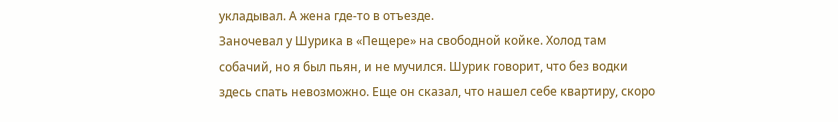укладывал. А жена где-то в отъезде.
Заночевал у Шурика в «Пещере» на свободной койке. Холод там собачий, но я был пьян, и не мучился. Шурик говорит, что без водки здесь спать невозможно. Еще он сказал, что нашел себе квартиру, скоро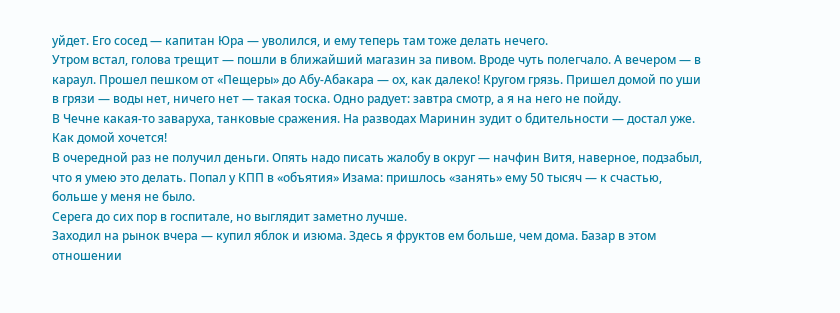уйдет. Его сосед — капитан Юра — уволился, и ему теперь там тоже делать нечего.
Утром встал, голова трещит — пошли в ближайший магазин за пивом. Вроде чуть полегчало. А вечером — в караул. Прошел пешком от «Пещеры» до Абу-Абакара — ох, как далеко! Кругом грязь. Пришел домой по уши в грязи — воды нет, ничего нет — такая тоска. Одно радует: завтра смотр, а я на него не пойду.
В Чечне какая-то заваруха, танковые сражения. На разводах Маринин зудит о бдительности — достал уже. Как домой хочется!
В очередной раз не получил деньги. Опять надо писать жалобу в округ — начфин Витя, наверное, подзабыл, что я умею это делать. Попал у КПП в «объятия» Изама: пришлось «занять» ему 50 тысяч — к счастью, больше у меня не было.
Серега до сих пор в госпитале, но выглядит заметно лучше.
Заходил на рынок вчера — купил яблок и изюма. Здесь я фруктов ем больше, чем дома. Базар в этом отношении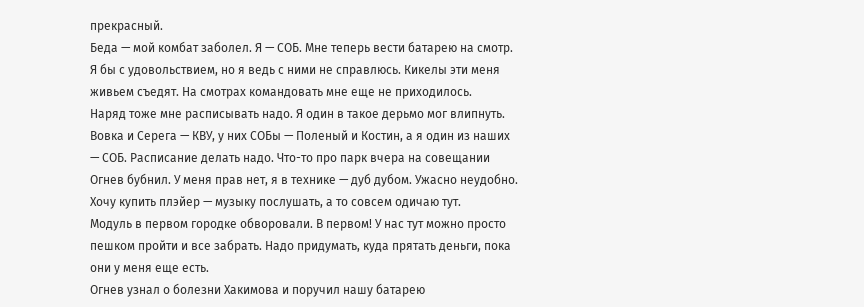прекрасный.
Беда — мой комбат заболел. Я — СОБ. Мне теперь вести батарею на смотр. Я бы с удовольствием, но я ведь с ними не справлюсь. Кикелы эти меня живьем съедят. На смотрах командовать мне еще не приходилось.
Наряд тоже мне расписывать надо. Я один в такое дерьмо мог влипнуть. Вовка и Серега — КВУ, у них СОБы — Поленый и Костин, а я один из наших — СОБ. Расписание делать надо. Что-то про парк вчера на совещании Огнев бубнил. У меня прав нет, я в технике — дуб дубом. Ужасно неудобно.
Хочу купить плэйер — музыку послушать, а то совсем одичаю тут.
Модуль в первом городке обворовали. В первом! У нас тут можно просто пешком пройти и все забрать. Надо придумать, куда прятать деньги, пока они у меня еще есть.
Огнев узнал о болезни Хакимова и поручил нашу батарею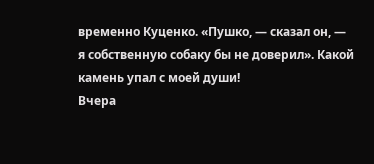временно Куценко. «Пушко, — сказал он, — я собственную собаку бы не доверил». Какой камень упал с моей души!
Вчера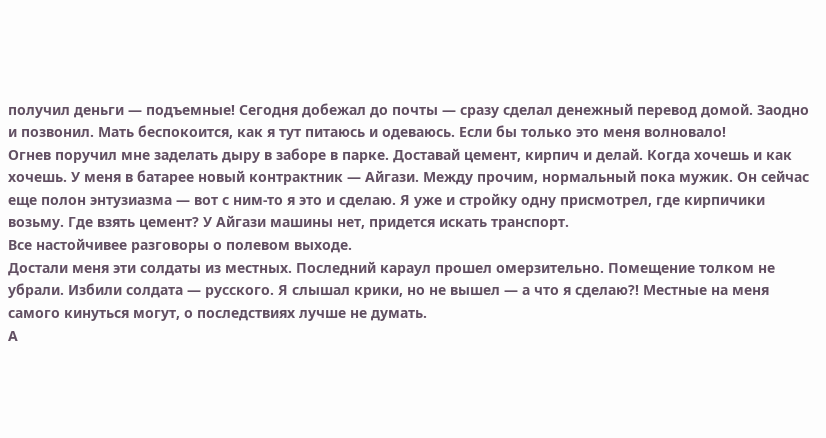получил деньги — подъемные! Сегодня добежал до почты — сразу сделал денежный перевод домой. Заодно и позвонил. Мать беспокоится, как я тут питаюсь и одеваюсь. Если бы только это меня волновало!
Огнев поручил мне заделать дыру в заборе в парке. Доставай цемент, кирпич и делай. Когда хочешь и как хочешь. У меня в батарее новый контрактник — Айгази. Между прочим, нормальный пока мужик. Он сейчас еще полон энтузиазма — вот с ним-то я это и сделаю. Я уже и стройку одну присмотрел, где кирпичики возьму. Где взять цемент? У Айгази машины нет, придется искать транспорт.
Все настойчивее разговоры о полевом выходе.
Достали меня эти солдаты из местных. Последний караул прошел омерзительно. Помещение толком не убрали. Избили солдата — русского. Я слышал крики, но не вышел — а что я сделаю?! Местные на меня самого кинуться могут, о последствиях лучше не думать.
А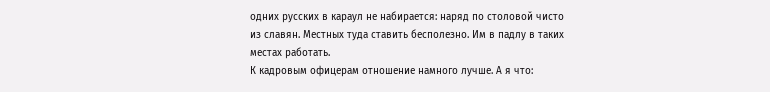одних русских в караул не набирается: наряд по столовой чисто из славян. Местных туда ставить бесполезно. Им в падлу в таких местах работать.
К кадровым офицерам отношение намного лучше. А я что: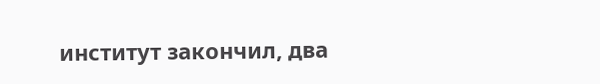институт закончил, два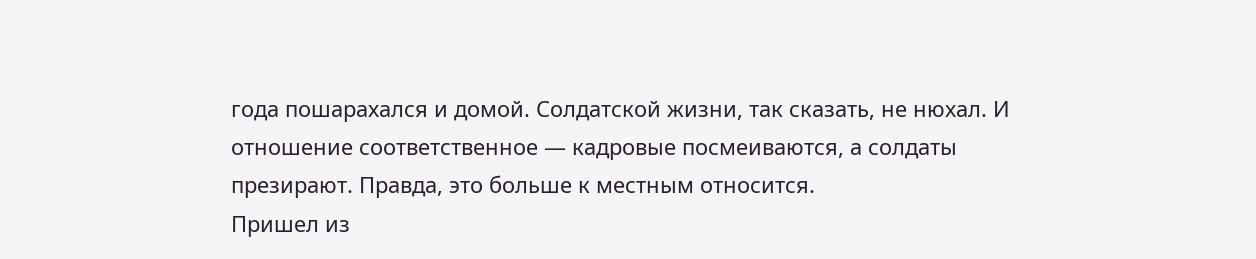года пошарахался и домой. Солдатской жизни, так сказать, не нюхал. И отношение соответственное — кадровые посмеиваются, а солдаты презирают. Правда, это больше к местным относится.
Пришел из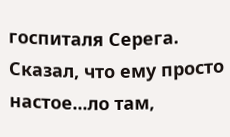госпиталя Серега. Сказал, что ему просто настое...ло там,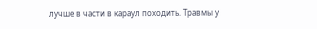лучше в части в караул походить. Травмы у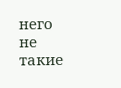него не такие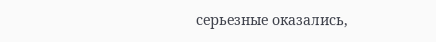серьезные оказались,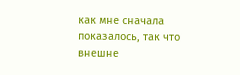как мне сначала показалось, так что внешне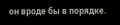он вроде бы в порядке.